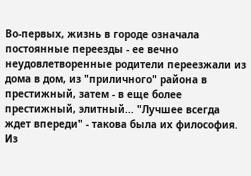Во-первых, жизнь в городе означала постоянные переезды - ее вечно неудовлетворенные родители переезжали из дома в дом, из "приличного" района в престижный, затем - в еще более престижный, элитный... "Лучшее всегда ждет впереди" - такова была их философия.
Из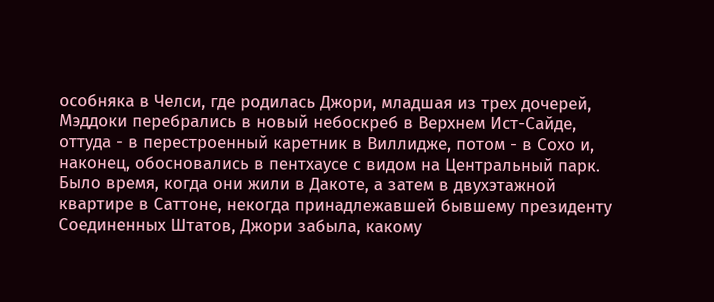особняка в Челси, где родилась Джори, младшая из трех дочерей, Мэддоки перебрались в новый небоскреб в Верхнем Ист-Сайде, оттуда - в перестроенный каретник в Виллидже, потом - в Сохо и, наконец, обосновались в пентхаусе с видом на Центральный парк. Было время, когда они жили в Дакоте, а затем в двухэтажной квартире в Саттоне, некогда принадлежавшей бывшему президенту Соединенных Штатов, Джори забыла, какому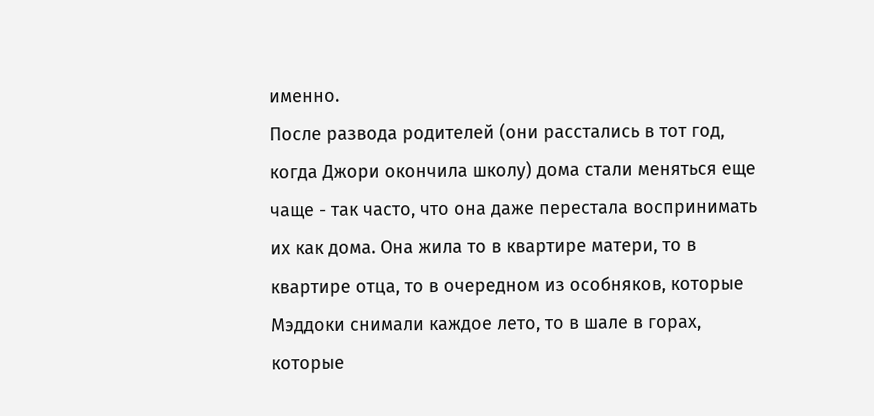именно.
После развода родителей (они расстались в тот год, когда Джори окончила школу) дома стали меняться еще чаще - так часто, что она даже перестала воспринимать их как дома. Она жила то в квартире матери, то в квартире отца, то в очередном из особняков, которые Мэддоки снимали каждое лето, то в шале в горах, которые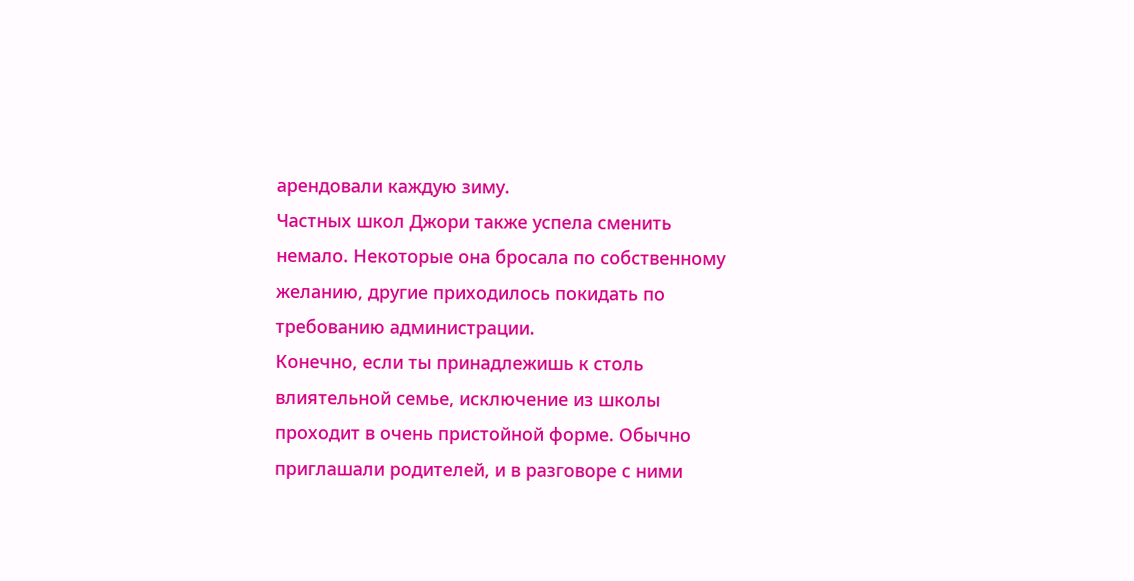арендовали каждую зиму.
Частных школ Джори также успела сменить немало. Некоторые она бросала по собственному желанию, другие приходилось покидать по требованию администрации.
Конечно, если ты принадлежишь к столь влиятельной семье, исключение из школы проходит в очень пристойной форме. Обычно приглашали родителей, и в разговоре с ними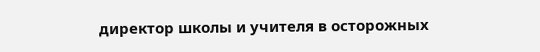директор школы и учителя в осторожных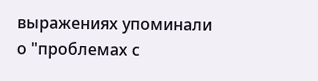выражениях упоминали о "проблемах с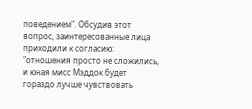поведением". Обсудив этот вопрос, заинтересованные лица приходили к согласию: "отношения просто не сложились, и юная мисс Мэддок будет гораздо лучше чувствовать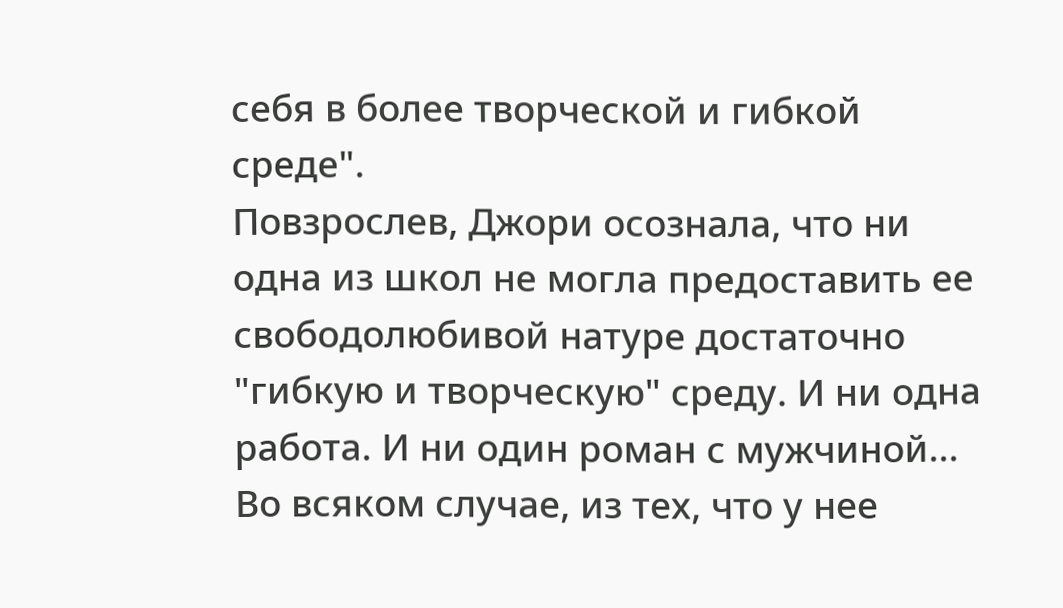себя в более творческой и гибкой среде".
Повзрослев, Джори осознала, что ни одна из школ не могла предоставить ее свободолюбивой натуре достаточно "гибкую и творческую" среду. И ни одна работа. И ни один роман с мужчиной... Во всяком случае, из тех, что у нее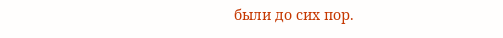были до сих пор.